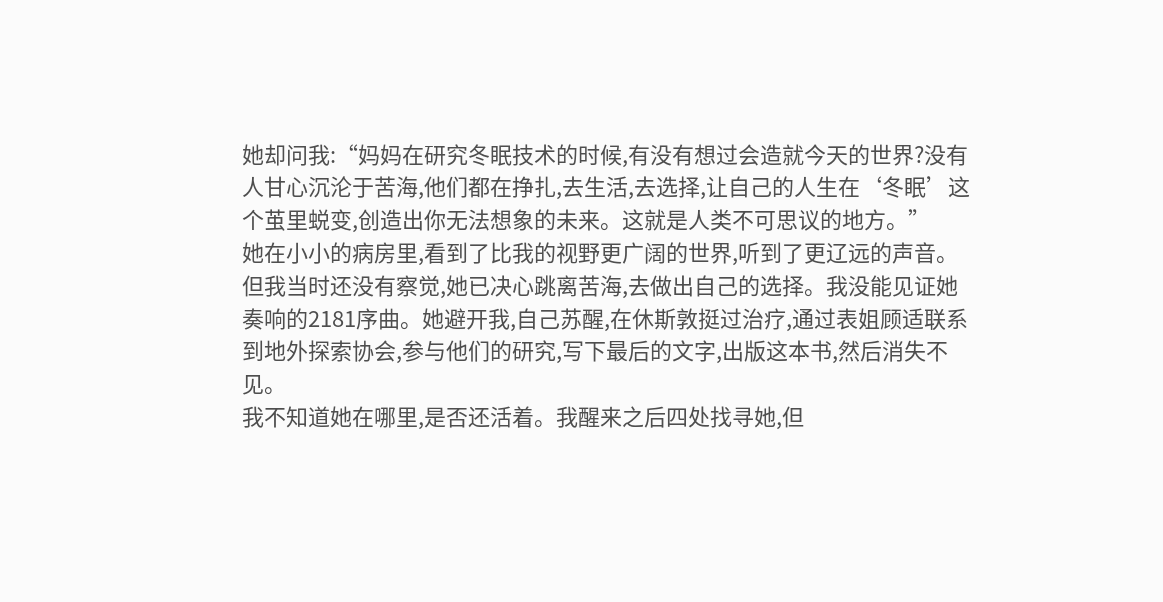她却问我:“妈妈在研究冬眠技术的时候,有没有想过会造就今天的世界?没有人甘心沉沦于苦海,他们都在挣扎,去生活,去选择,让自己的人生在‘冬眠’这个茧里蜕变,创造出你无法想象的未来。这就是人类不可思议的地方。”
她在小小的病房里,看到了比我的视野更广阔的世界,听到了更辽远的声音。但我当时还没有察觉,她已决心跳离苦海,去做出自己的选择。我没能见证她奏响的2181序曲。她避开我,自己苏醒,在休斯敦挺过治疗,通过表姐顾适联系到地外探索协会,参与他们的研究,写下最后的文字,出版这本书,然后消失不见。
我不知道她在哪里,是否还活着。我醒来之后四处找寻她,但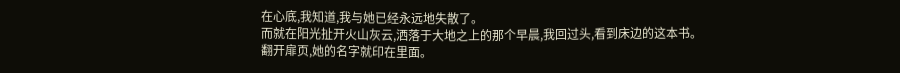在心底,我知道,我与她已经永远地失散了。
而就在阳光扯开火山灰云,洒落于大地之上的那个早晨,我回过头,看到床边的这本书。
翻开扉页,她的名字就印在里面。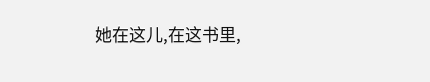她在这儿,在这书里,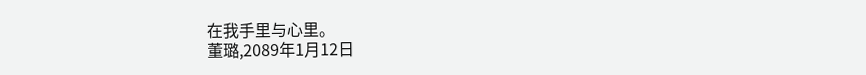在我手里与心里。
董璐,2089年1月12日